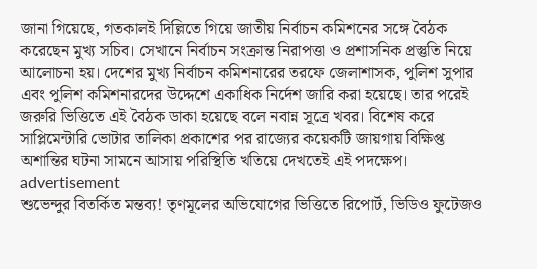জানা গিয়েছে, গতকালই দিল্লিতে গিয়ে জাতীয় নির্বাচন কমিশনের সঙ্গে বৈঠক করেছেন মুখ্য সচিব। সেখানে নির্বাচন সংক্রান্ত নিরাপত্তা ও প্রশাসনিক প্রস্তুতি নিয়ে আলোচনা হয়। দেশের মুখ্য নির্বাচন কমিশনারের তরফে জেলাশাসক, পুলিশ সুপার এবং পুলিশ কমিশনারদের উদ্দেশে একাধিক নির্দেশ জারি করা হয়েছে। তার পরেই জরুরি ভিত্তিতে এই বৈঠক ডাকা হয়েছে বলে নবান্ন সূত্রে খবর। বিশেষ করে সাপ্লিমেন্টারি ভোটার তালিকা প্রকাশের পর রাজ্যের কয়েকটি জায়গায় বিক্ষিপ্ত অশান্তির ঘটনা সামনে আসায় পরিস্থিতি খতিয়ে দেখতেই এই পদক্ষেপ।
advertisement
শুভেন্দুর বিতর্কিত মন্তব্য! তৃণমূলের অভিযোগের ভিত্তিতে রিপোর্ট, ভিডিও ফুটেজও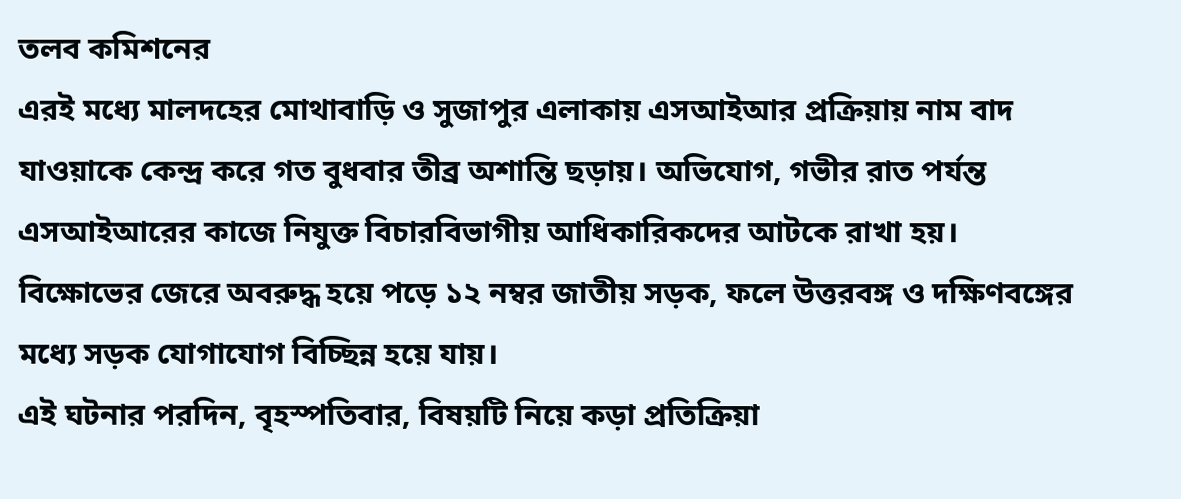তলব কমিশনের
এরই মধ্যে মালদহের মোথাবাড়ি ও সুজাপুর এলাকায় এসআইআর প্রক্রিয়ায় নাম বাদ যাওয়াকে কেন্দ্র করে গত বুধবার তীব্র অশান্তি ছড়ায়। অভিযোগ, গভীর রাত পর্যন্ত এসআইআরের কাজে নিযুক্ত বিচারবিভাগীয় আধিকারিকদের আটকে রাখা হয়। বিক্ষোভের জেরে অবরুদ্ধ হয়ে পড়ে ১২ নম্বর জাতীয় সড়ক, ফলে উত্তরবঙ্গ ও দক্ষিণবঙ্গের মধ্যে সড়ক যোগাযোগ বিচ্ছিন্ন হয়ে যায়।
এই ঘটনার পরদিন, বৃহস্পতিবার, বিষয়টি নিয়ে কড়া প্রতিক্রিয়া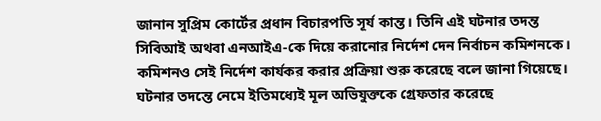জানান সুপ্রিম কোর্টের প্রধান বিচারপতি সূর্য কান্ত। তিনি এই ঘটনার তদন্ত সিবিআই অথবা এনআইএ-কে দিয়ে করানোর নির্দেশ দেন নির্বাচন কমিশনকে। কমিশনও সেই নির্দেশ কার্যকর করার প্রক্রিয়া শুরু করেছে বলে জানা গিয়েছে।
ঘটনার তদন্তে নেমে ইতিমধ্যেই মূল অভিযুক্তকে গ্রেফতার করেছে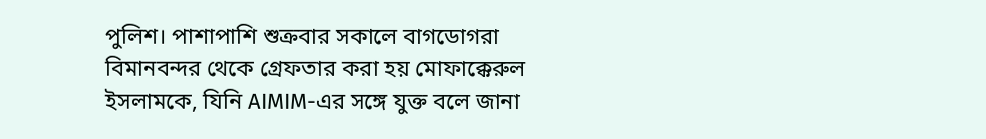পুলিশ। পাশাপাশি শুক্রবার সকালে বাগডোগরা বিমানবন্দর থেকে গ্রেফতার করা হয় মোফাক্কেরুল ইসলামকে, যিনি AIMIM-এর সঙ্গে যুক্ত বলে জানা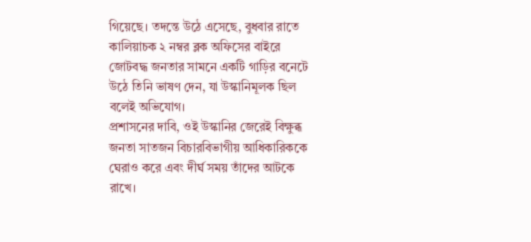গিয়েছে। তদন্তে উঠে এসেছে, বুধবার রাতে কালিয়াচক ২ নম্বর ব্লক অফিসের বাইরে জোটবদ্ধ জনতার সামনে একটি গাড়ির বনেটে উঠে তিনি ভাষণ দেন, যা উস্কানিমূলক ছিল বলেই অভিযোগ।
প্রশাসনের দাবি, ওই উস্কানির জেরেই বিক্ষুব্ধ জনতা সাতজন বিচারবিভাগীয় আধিকারিককে ঘেরাও করে এবং দীর্ঘ সময় তাঁদের আটকে রাখে।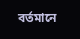বর্তমানে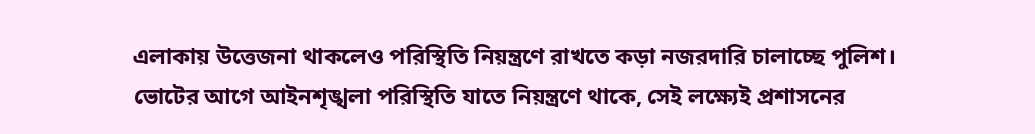এলাকায় উত্তেজনা থাকলেও পরিস্থিতি নিয়ন্ত্রণে রাখতে কড়া নজরদারি চালাচ্ছে পুলিশ। ভোটের আগে আইনশৃঙ্খলা পরিস্থিতি যাতে নিয়ন্ত্রণে থাকে, সেই লক্ষ্যেই প্রশাসনের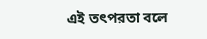এই তৎপরতা বলে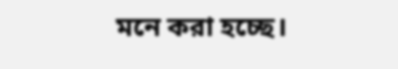মনে করা হচ্ছে।